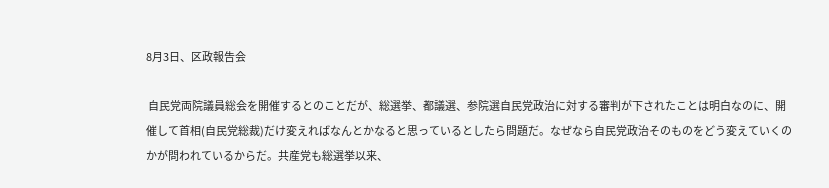8月3日、区政報告会

 自民党両院議員総会を開催するとのことだが、総選挙、都議選、参院選自民党政治に対する審判が下されたことは明白なのに、開催して首相(自民党総裁)だけ変えればなんとかなると思っているとしたら問題だ。なぜなら自民党政治そのものをどう変えていくのかが問われているからだ。共産党も総選挙以来、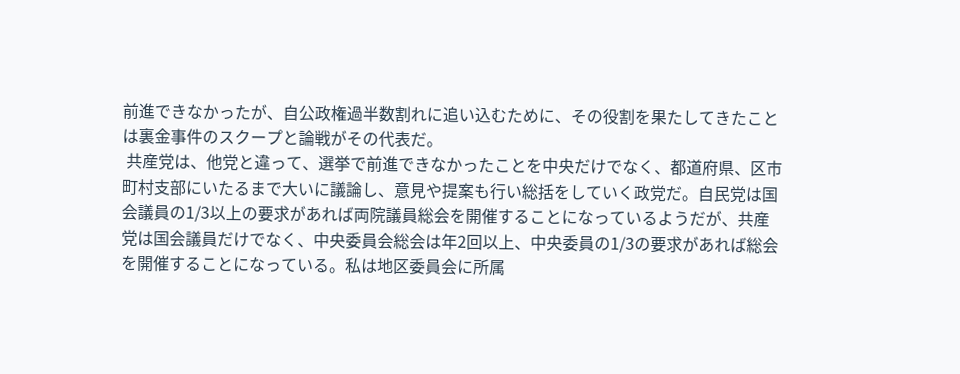前進できなかったが、自公政権過半数割れに追い込むために、その役割を果たしてきたことは裏金事件のスクープと論戦がその代表だ。
 共産党は、他党と違って、選挙で前進できなかったことを中央だけでなく、都道府県、区市町村支部にいたるまで大いに議論し、意見や提案も行い総括をしていく政党だ。自民党は国会議員の1/3以上の要求があれば両院議員総会を開催することになっているようだが、共産党は国会議員だけでなく、中央委員会総会は年2回以上、中央委員の1/3の要求があれば総会を開催することになっている。私は地区委員会に所属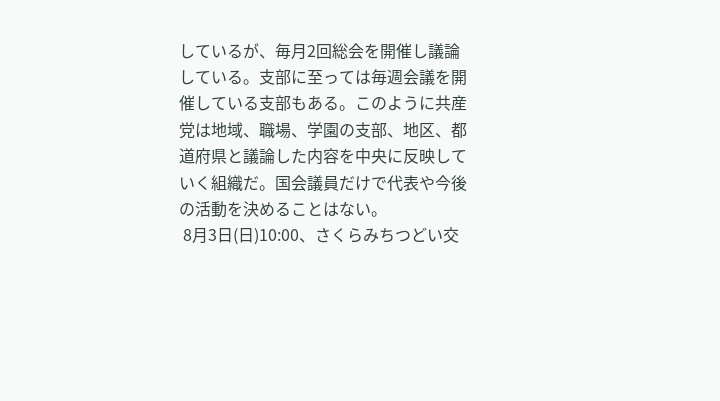しているが、毎月2回総会を開催し議論している。支部に至っては毎週会議を開催している支部もある。このように共産党は地域、職場、学園の支部、地区、都道府県と議論した内容を中央に反映していく組織だ。国会議員だけで代表や今後の活動を決めることはない。
 8月3日(日)10:00、さくらみちつどい交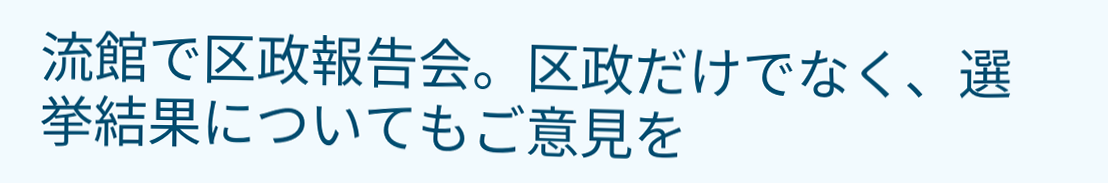流館で区政報告会。区政だけでなく、選挙結果についてもご意見を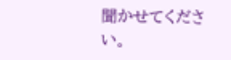聞かせてください。